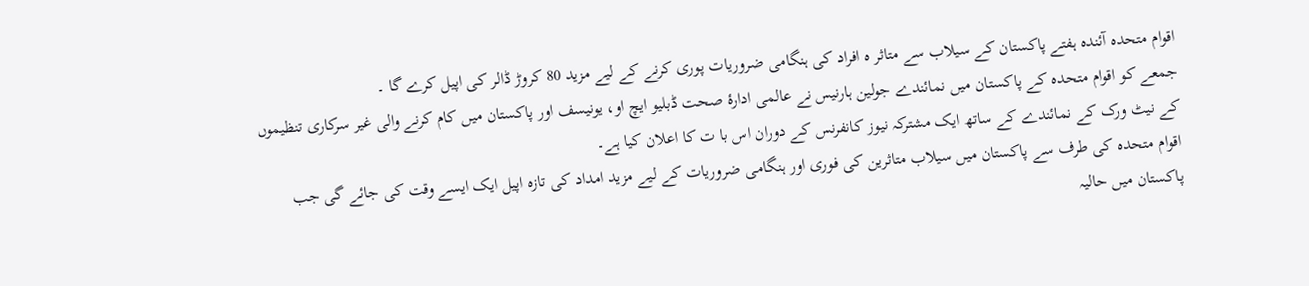اقوام متحدہ آئندہ ہفتے پاکستان کے سیلاب سے متاثر ہ افراد کی ہنگامی ضروریات پوری کرنے کے لیے مزید 80 کروڑ ڈالر کی اپیل کرے گا ۔
جمعے کو اقوام متحدہ کے پاکستان میں نمائندے جولین ہارنیس نے عالمی ادارۂ صحت ڈبلیو ایچ او، یونیسف اور پاکستان میں کام کرنے والی غیر سرکاری تنظیموں کے نیٹ ورک کے نمائندے کے ساتھ ایک مشترکہ نیوز کانفرنس کے دوران اس با ت کا اعلان کیا ہے۔
اقوام متحدہ کی طرف سے پاکستان میں سیلاب متاثرین کی فوری اور ہنگامی ضروریات کے لیے مزید امداد کی تازہ اپیل ایک ایسے وقت کی جائے گی جب پاکستان میں حالیہ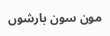مون سون بارشوں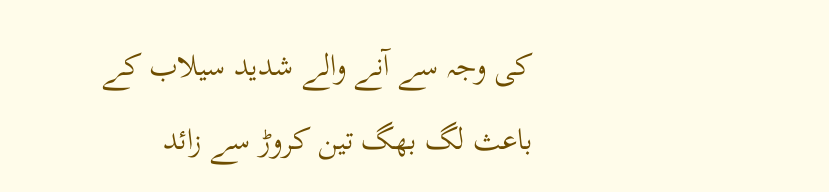کی وجہ سے آنے والے شدید سیلاب کے باعث لگ بھگ تین کروڑ سے زائد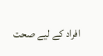افراد کے لیے صحت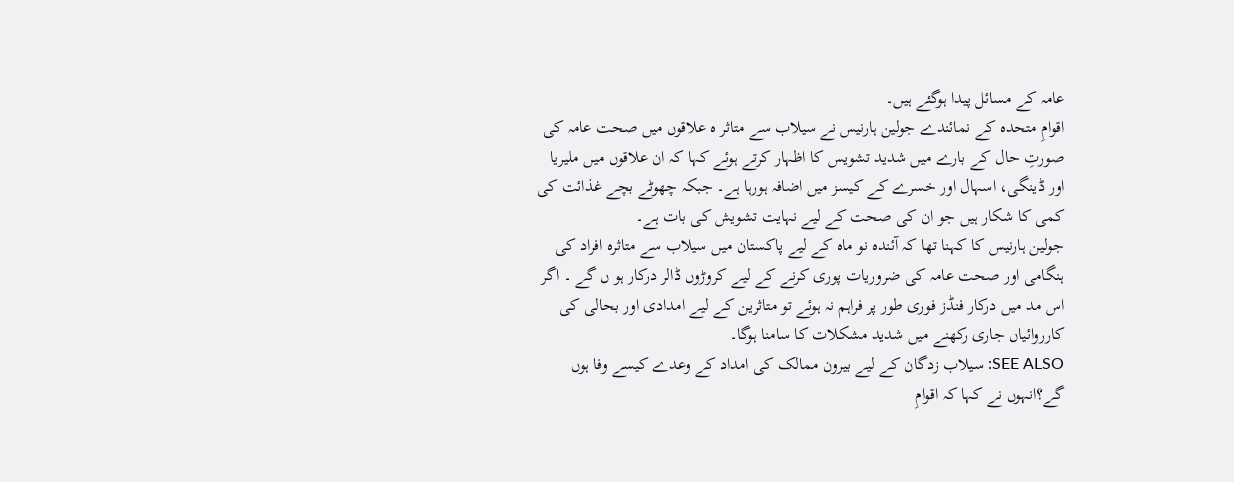عامہ کے مسائل پیدا ہوگئے ہیں۔
اقوامِ متحدہ کے نمائندے جولین ہارنیس نے سیلاب سے متاثر ہ علاقوں میں صحت عامہ کی صورتِ حال کے بارے میں شدید تشویس کا اظہار کرتے ہوئے کہا کہ ان علاقوں میں ملیریا اور ڈینگی، اسہال اور خسرے کے کیسز میں اضافہ ہورہا ہے۔ جبکہ چھوٹے بچے غذائت کی کمی کا شکار ہیں جو ان کی صحت کے لیے نہایت تشویش کی بات ہے۔
جولین ہارنیس کا کہنا تھا کہ آئندہ نو ماہ کے لیے پاکستان میں سیلاب سے متاثرہ افراد کی ہنگامی اور صحت عامہ کی ضروریات پوری کرنے کے لیے کروڑوں ڈالر درکار ہو ں گے ۔ اگر اس مد میں درکار فنڈز فوری طور پر فراہم نہ ہوئے تو متاثرین کے لیے امدادی اور بحالی کی کارروائیاں جاری رکھنے میں شدید مشکلات کا سامنا ہوگا۔
SEE ALSO: سیلاب زدگان کے لیے بیرون ممالک کی امداد کے وعدے کیسے وفا ہوں گے؟انہوں نے کہا کہ اقوامِ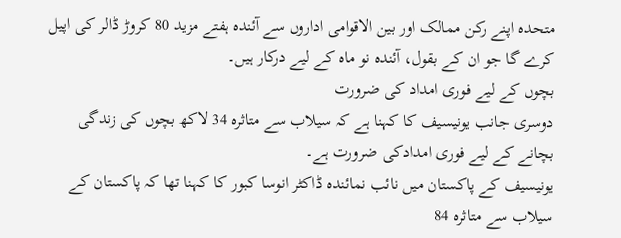متحدہ اپنے رکن ممالک اور بین الاقوامی اداروں سے آئندہ ہفتے مزید 80 کروڑ ڈالر کی اپیل کرے گا جو ان کے بقول، آئندہ نو ماہ کے لیے درکار ہیں۔
بچوں کے لیے فوری امداد کی ضرورت
دوسری جانب یونیسیف کا کہنا ہے کہ سیلاب سے متاثرہ 34 لاکھ بچوں کی زندگی بچانے کے لیے فوری امدادکی ضرورت ہے۔
یونیسیف کے پاکستان میں نائب نمائندہ ڈاکٹر انوسا کبور کا کہنا تھا کہ پاکستان کے سیلاب سے متاثرہ 84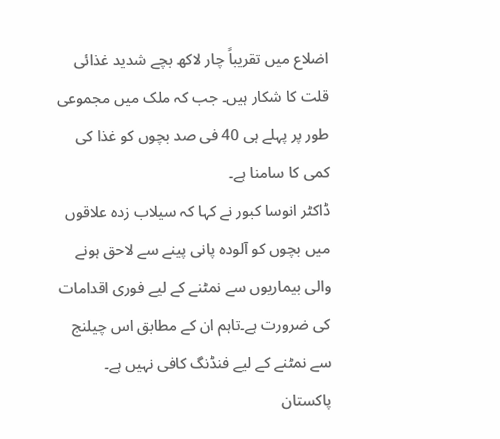اضلاع میں تقریباً چار لاکھ بچے شدید غذائی قلت کا شکار ہیں۔ جب کہ ملک میں مجموعی طور پر پہلے ہی 40 فی صد بچوں کو غذا کی کمی کا سامنا ہے۔
ڈاکٹر انوسا کبور نے کہا کہ سیلاب زدہ علاقوں میں بچوں کو آلودہ پانی پینے سے لاحق ہونے والی بیماریوں سے نمٹنے کے لیے فوری اقدامات کی ضرورت ہے۔تاہم ان کے مطابق اس چیلنج سے نمٹنے کے لیے فنڈنگ کافی نہیں ہے۔
پاکستان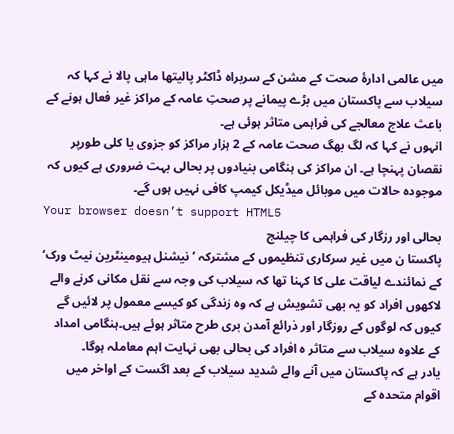میں عالمی ادارۂ صحت کے مشن کے سربراہ ڈاکٹر پالیتھا ماہی پالا نے کہا کہ سیلاب سے پاکستان میں بڑے پیمانے پر صحتِ عامہ کے مراکز غیر فعال ہونے کے باعث علاج معالجے کی فراہمی متاثر ہوئی ہے۔
انہوں نے کہا کہ لگ بھگ صحت عامہ کے 2 ہزار مراکز کو جزوی یا کلی طورپر نقصان پہنچا ہے۔ ان مراکز کی ہنگامی بنیادوں پر بحالی بہت ضروری ہے کیوں کہ موجودہ حالات میں موبائل میڈیکل کیمپ کافی نہیں ہوں گے۔
Your browser doesn’t support HTML5
بحالی اور رزگار کی فراہمی کا چیلنج
پاکستا ن میں غیر سرکاری تنظیموں کے مشترکہ ’نیشنل ہیومینٹرین نیٹ ورک‘ کے نمائندے لیاقت علی کا کہنا تھا کہ سیلاب کی وجہ سے نقل مکانی کرنے والے لاکھوں افراد کو یہ بھی تشویش ہے کہ وہ زندگی کو کیسے معمول پر لائیں گے کیوں کہ لوگوں کے روزگار اور ذرائع آمدن بری طرح متاثر ہوئے ہیں۔ہنگامی امداد کے علاوہ سیلاب سے متاثر ہ افراد کی بحالی بھی نہایت اہم معاملہ ہوگا۔
یادر ہے کہ پاکستان میں آنے والے شدید سیلاب کے بعد اگست کے اواخر میں اقوام متحدہ کے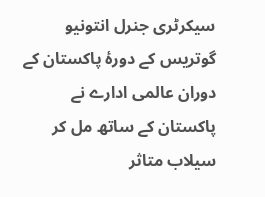سیکرٹری جنرل انتونیو گوتریس کے دورۂ پاکستان کے دوران عالمی ادارے نے پاکستان کے ساتھ مل کر سیلاب متاثر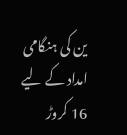ین کی ہنگامی امداد کے لیے 16 کروڑ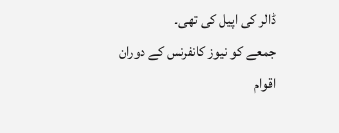ڈالر کی اپیل کی تھی۔
جمعے کو نیوز کانفرنس کے دوران اقوام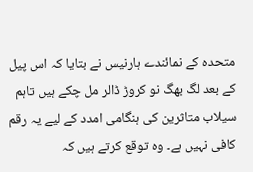متحدہ کے نمائندے ہارنیس نے بتایا کہ اس پیل کے بعد لگ بھگ نو کروڑ ڈالر مل چکے ہیں تاہم سیلاب متاثرین کی ہنگامی امدد کے لیے یہ رقم کافی نہیں ہے۔ وہ توقع کرتے ہیں کہ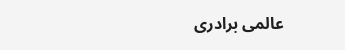عالمی برادری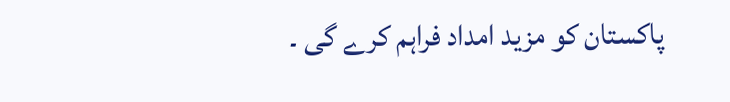پاکستان کو مزید امداد فراہم کرے گی ۔